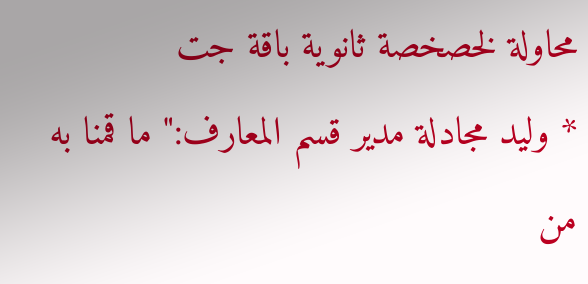محاولة لخصخصة ثانوية باقة جت
* وليد مجادلة مدير قسم المعارف:" ما قمنا به من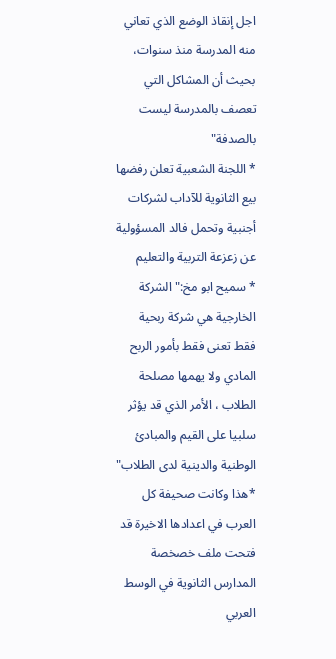اجل إنقاذ الوضع الذي تعاني منه المدرسة منذ سنوات، بحيث أن المشاكل التي تعصف بالمدرسة ليست بالصدفة"
* اللجنة الشعبية تعلن رفضها بيع الثانوية للآداب لشركات أجنبية وتحمل فالد المسؤولية عن زعزعة التربية والتعليم
* سميح ابو مخ:" الشركة الخارجية هي شركة ربحية فقط تعنى فقط بأمور الربح المادي ولا يهمها مصلحة الطلاب ، الأمر الذي قد يؤثر سلبيا على القيم والمبادئ الوطنية والدينية لدى الطلاب"
*هذا وكانت صحيفة كل العرب في اعدادها الاخيرة قد فتحت ملف خصخصة المدارس الثانوية في الوسط العربي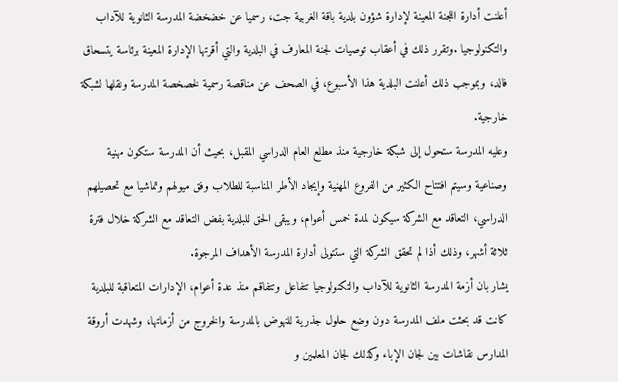أعلنت أدارة اللجنة المعينة لإدارة شؤون بلدية باقة الغربية جت، رسميا عن خضخضة المدرسة الثانوية للآداب والتكنولوجيا .وتقرر ذلك في أعقاب توصيات لجنة المعارف في البلدية والتي أقرتها الإدارة المعينة برئاسة يتسحاق فالد، وبموجب ذلك أعلنت البلدية هذا الأسبوع، في الصحف عن مناقصة رسمية لخصخصة المدرسة ونقلها لشبكة خارجية.
وعليه المدرسة ستحول إلى شبكة خارجية منذ مطلع العام الدراسي المقبل، بحيث أن المدرسة ستكون مهنية وصناعية وسيتم افتتاح الكثير من الفروع المهنية وإيجاد الأطر المناسبة للطلاب وفق ميولهم وتماشيا مع تحصيلهم الدراسي، التعاقد مع الشركة سيكون لمدة خمس أعوام، ويبقى الحق للبلدية بفض التعاقد مع الشركة خلال فترة ثلاثة أشهر، وذلك أذا لم تحقق الشركة التي ستتولى أدارة المدرسة الأهداف المرجوة.
يشار بان أزمة المدرسة الثانوية للآداب والتكنولوجيا تتفاعل وتتفاقم منذ عدة أعوام، الإدارات المتعاقبة للبلدية كانت قد بحثت ملف المدرسة دون وضع حلول جذرية للنهوض بالمدرسة والخروج من أزماتها، وشهدت أروقة المدارس نقاشات بين لجان الإباء وكذلك لجان المعلمين و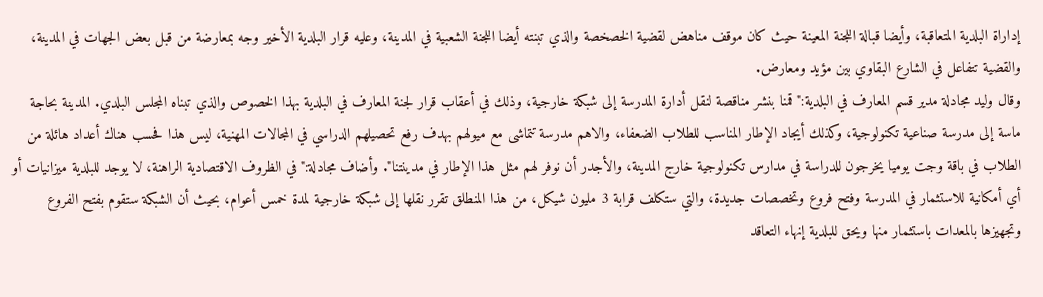إداراة البلدية المتعاقبة، وأيضا قبالة اللجنة المعينة حيث كان موقف مناهض لقضية الخصخصة والذي تبنته أيضا اللجنة الشعبية في المدينة، وعليه قرار البلدية الأخير وجه بمعارضة من قبل بعض الجهات في المدينة، والقضية تتفاعل في الشارع البقاوي بين مؤيد ومعارض.
وقال وليد مجادلة مدير قسم المعارف في البلدية:" قمنا بنشر مناقصة لنقل أدارة المدرسة إلى شبكة خارجية، وذلك في أعقاب قرار لجنة المعارف في البلدية بهذا الخصوص والذي تبناه المجلس البلدي. المدينة بحاجة ماسة إلى مدرسة صناعية تكنولوجية، وكذلك أيجاد الإطار المناسب للطلاب الضعفاء، والاهم مدرسة تتماشى مع ميولهم بهدف رفع تحصيلهم الدراسي في المجالات المهنية، ليس هذا فحسب هناك أعداد هائلة من الطلاب في باقة وجت يوميا يخرجون للدراسة في مدارس تكنولوجية خارج المدينة، والأجدر أن نوفر لهم مثل هذا الإطار في مدينتنا". وأضاف مجادلة:" في الظروف الاقتصادية الراهنة، لا يوجد للبلدية ميزانيات أو أي أمكانية للاستثمار في المدرسة وفتح فروع وتخصصات جديدة، والتي ستكلف قرابة 3 مليون شيكل، من هذا المنطلق تقرر نقلها إلى شبكة خارجية لمدة خمس أعوام، بحيث أن الشبكة ستقوم بفتح الفروع وتجهيزها بالمعدات باستثمار منها ويحق للبلدية إنهاء التعاقد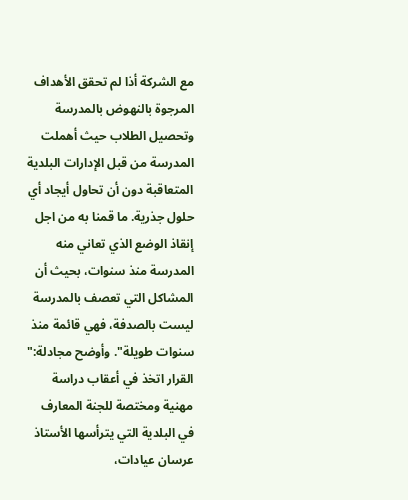مع الشركة أذا لم تحقق الأهداف المرجوة بالنهوض بالمدرسة وتحصيل الطلاب حيث أهملت المدرسة من قبل الإدارات البلدية المتعاقبة دون أن تحاول أيجاد أي حلول جذرية. ما قمنا به من اجل إنقاذ الوضع الذي تعاني منه المدرسة منذ سنوات، بحيث أن المشاكل التي تعصف بالمدرسة ليست بالصدفة، فهي قائمة منذ سنوات طويلة". وأوضح مجادلة:" القرار اتخذ في أعقاب دراسة مهنية ومختصة للجنة المعارف في البلدية التي يترأسها الأستاذ عرسان عيادات،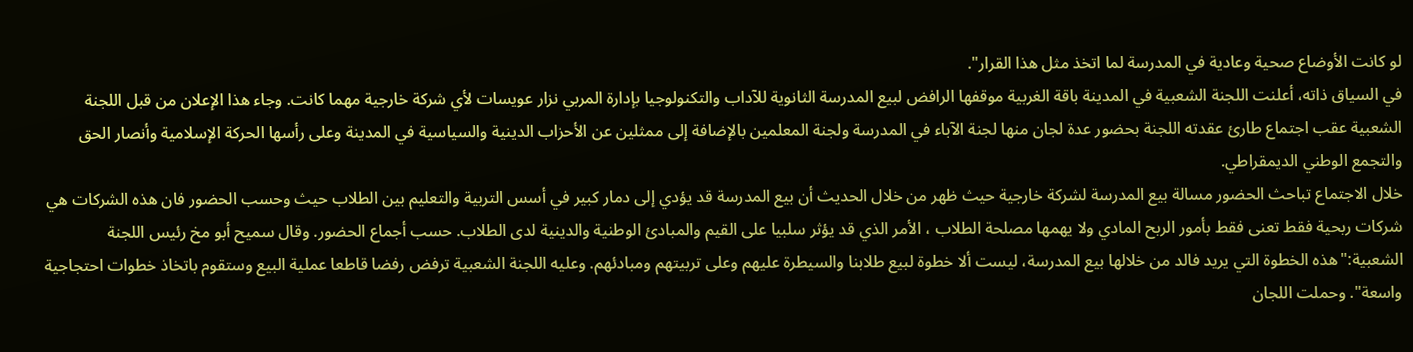لو كانت الأوضاع صحية وعادية في المدرسة لما اتخذ مثل هذا القرار".
في السياق ذاته، أعلنت اللجنة الشعبية في المدينة باقة الغربية موقفها الرافض لبيع المدرسة الثانوية للآداب والتكنولوجيا بإدارة المربي نزار عويسات لأي شركة خارجية مهما كانت. وجاء هذا الإعلان من قبل اللجنة الشعبية عقب اجتماع طارئ عقدته اللجنة بحضور عدة لجان منها لجنة الآباء في المدرسة ولجنة المعلمين بالإضافة إلى ممثلين عن الأحزاب الدينية والسياسية في المدينة وعلى رأسها الحركة الإسلامية وأنصار الحق والتجمع الوطني الديمقراطي.
خلال الاجتماع تباحث الحضور مسالة بيع المدرسة لشركة خارجية حيث ظهر من خلال الحديث أن بيع المدرسة قد يؤدي إلى دمار كبير في أسس التربية والتعليم بين الطلاب حيث وحسب الحضور فان هذه الشركات هي شركات ربحية فقط تعنى فقط بأمور الربح المادي ولا يهمها مصلحة الطلاب ، الأمر الذي قد يؤثر سلبيا على القيم والمبادئ الوطنية والدينية لدى الطلاب. حسب أجماع الحضور. وقال سميح أبو مخ رئيس اللجنة الشعبية:"هذه الخطوة التي يريد فالد من خلالها بيع المدرسة، ليست ألا خطوة لبيع طلابنا والسيطرة عليهم وعلى تربيتهم ومبادئهم. وعليه اللجنة الشعبية ترفض رفضا قاطعا عملية البيع وستقوم باتخاذ خطوات احتجاجية واسعة". وحملت اللجان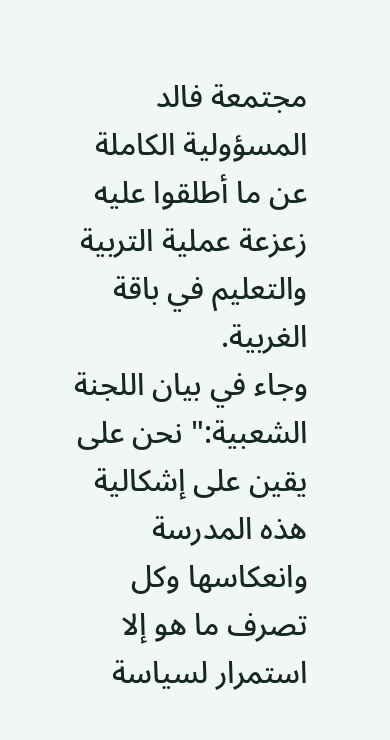مجتمعة فالد المسؤولية الكاملة عن ما أطلقوا عليه زعزعة عملية التربية والتعليم في باقة الغربية.
وجاء في بيان اللجنة الشعبية:" نحن على يقين على إشكالية هذه المدرسة وانعكاسها وكل تصرف ما هو إلا استمرار لسياسة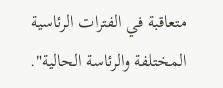متعاقبة في الفترات الرئاسية المختلفة والرئاسة الحالية".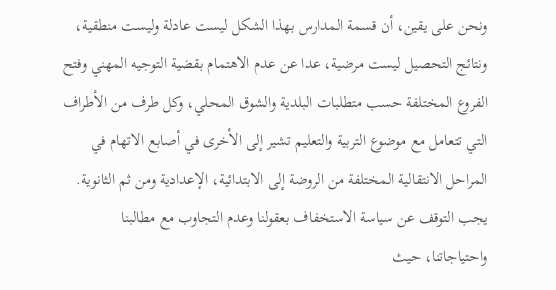ونحن على يقين، أن قسمة المدارس بهذا الشكل ليست عادلة وليست منطقية، ونتائج التحصيل ليست مرضية، عدا عن عدم الاهتمام بقضية التوجيه المهني وفتح الفروع المختلفة حسب متطلبات البلدية والشوق المحلي، وكل طرف من الأطراف التي تتعامل مع موضوع التربية والتعليم تشير إلى الأخرى في أصابع الاتهام في المراحل الانتقالية المختلفة من الروضة إلى الابتدائية، الإعدادية ومن ثم الثانوية. يجب التوقف عن سياسة الاستخفاف بعقولنا وعدم التجاوب مع مطالبنا واحتياجاتنا، حيث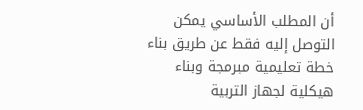أن المطلب الأساسي يمكن التوصل إليه فقط عن طريق بناء خطة تعليمية مبرمجة وبناء هيكلية لجهاز التربية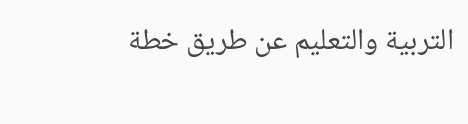التربية والتعليم عن طريق خطة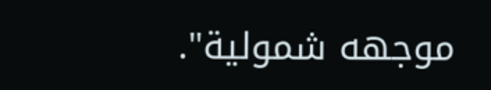موجهه شمولية".